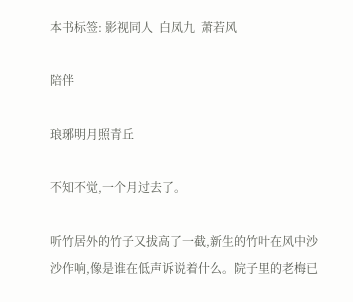本书标签: 影视同人  白凤九  萧若风

陪伴

琅琊明月照青丘

不知不觉,一个月过去了。

听竹居外的竹子又拔高了一截,新生的竹叶在风中沙沙作响,像是谁在低声诉说着什么。院子里的老梅已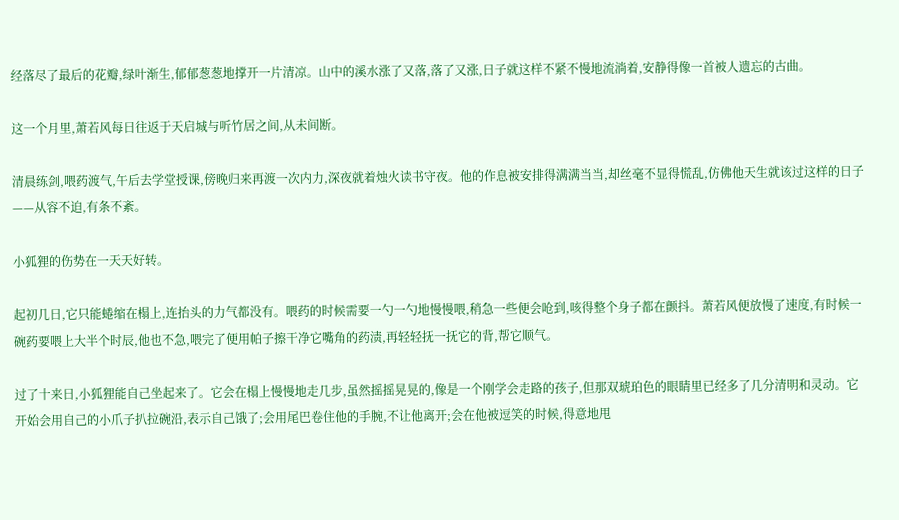经落尽了最后的花瓣,绿叶渐生,郁郁葱葱地撑开一片清凉。山中的溪水涨了又落,落了又涨,日子就这样不紧不慢地流淌着,安静得像一首被人遗忘的古曲。

这一个月里,萧若风每日往返于天启城与听竹居之间,从未间断。

清晨练剑,喂药渡气,午后去学堂授课,傍晚归来再渡一次内力,深夜就着烛火读书守夜。他的作息被安排得满满当当,却丝毫不显得慌乱,仿佛他天生就该过这样的日子——从容不迫,有条不紊。

小狐狸的伤势在一天天好转。

起初几日,它只能蜷缩在榻上,连抬头的力气都没有。喂药的时候需要一勺一勺地慢慢喂,稍急一些便会呛到,咳得整个身子都在颤抖。萧若风便放慢了速度,有时候一碗药要喂上大半个时辰,他也不急,喂完了便用帕子擦干净它嘴角的药渍,再轻轻抚一抚它的背,帮它顺气。

过了十来日,小狐狸能自己坐起来了。它会在榻上慢慢地走几步,虽然摇摇晃晃的,像是一个刚学会走路的孩子,但那双琥珀色的眼睛里已经多了几分清明和灵动。它开始会用自己的小爪子扒拉碗沿,表示自己饿了;会用尾巴卷住他的手腕,不让他离开;会在他被逗笑的时候,得意地甩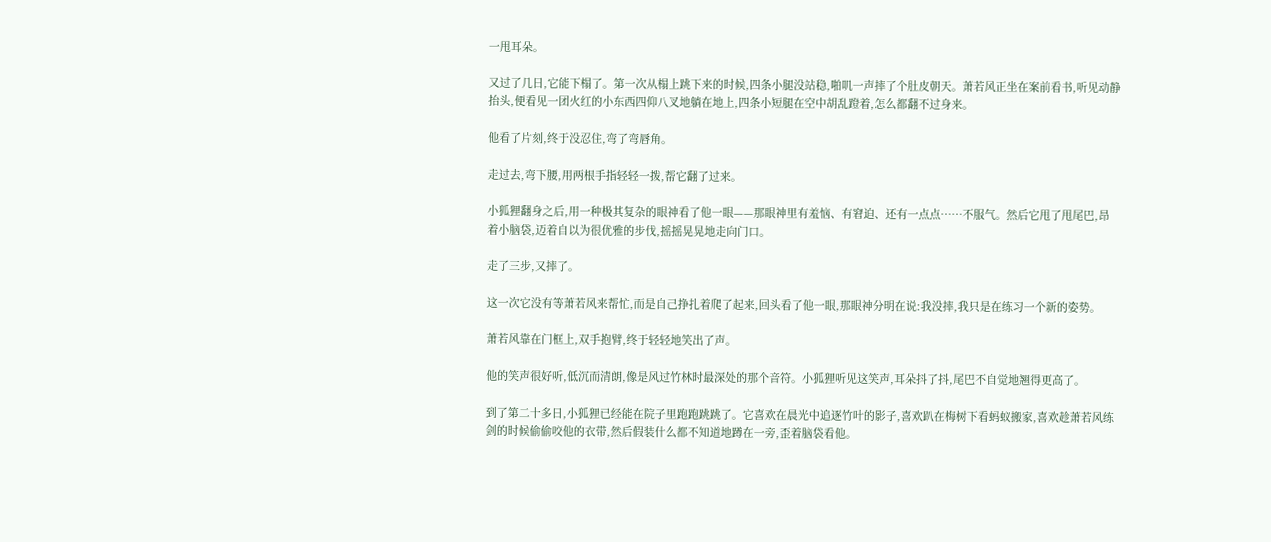一甩耳朵。

又过了几日,它能下榻了。第一次从榻上跳下来的时候,四条小腿没站稳,啪叽一声摔了个肚皮朝天。萧若风正坐在案前看书,听见动静抬头,便看见一团火红的小东西四仰八叉地躺在地上,四条小短腿在空中胡乱蹬着,怎么都翻不过身来。

他看了片刻,终于没忍住,弯了弯唇角。

走过去,弯下腰,用两根手指轻轻一拨,帮它翻了过来。

小狐狸翻身之后,用一种极其复杂的眼神看了他一眼——那眼神里有羞恼、有窘迫、还有一点点……不服气。然后它甩了甩尾巴,昂着小脑袋,迈着自以为很优雅的步伐,摇摇晃晃地走向门口。

走了三步,又摔了。

这一次它没有等萧若风来帮忙,而是自己挣扎着爬了起来,回头看了他一眼,那眼神分明在说:我没摔,我只是在练习一个新的姿势。

萧若风靠在门框上,双手抱臂,终于轻轻地笑出了声。

他的笑声很好听,低沉而清朗,像是风过竹林时最深处的那个音符。小狐狸听见这笑声,耳朵抖了抖,尾巴不自觉地翘得更高了。

到了第二十多日,小狐狸已经能在院子里跑跑跳跳了。它喜欢在晨光中追逐竹叶的影子,喜欢趴在梅树下看蚂蚁搬家,喜欢趁萧若风练剑的时候偷偷咬他的衣带,然后假装什么都不知道地蹲在一旁,歪着脑袋看他。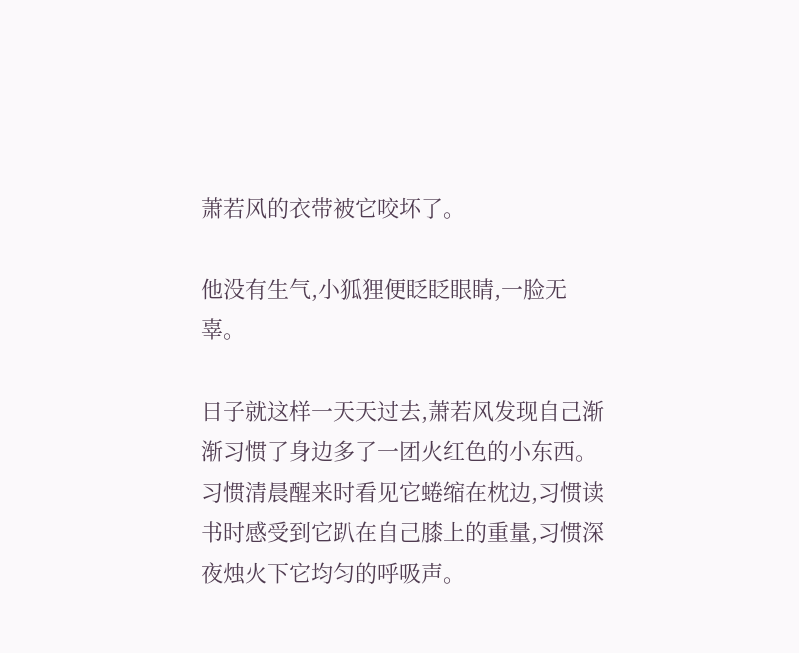萧若风的衣带被它咬坏了。

他没有生气,小狐狸便眨眨眼睛,一脸无辜。

日子就这样一天天过去,萧若风发现自己渐渐习惯了身边多了一团火红色的小东西。习惯清晨醒来时看见它蜷缩在枕边,习惯读书时感受到它趴在自己膝上的重量,习惯深夜烛火下它均匀的呼吸声。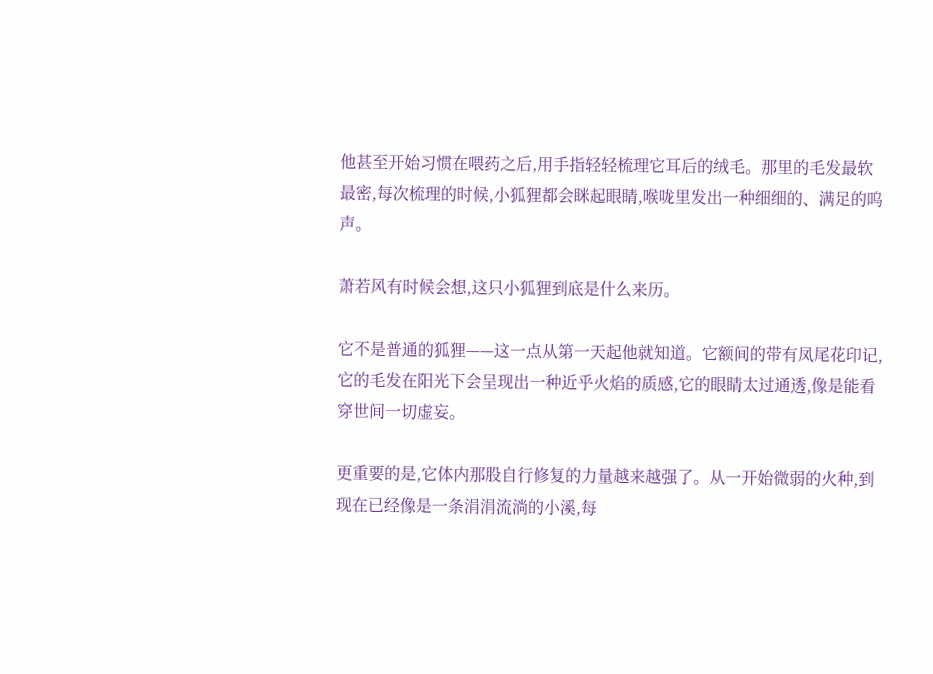他甚至开始习惯在喂药之后,用手指轻轻梳理它耳后的绒毛。那里的毛发最软最密,每次梳理的时候,小狐狸都会眯起眼睛,喉咙里发出一种细细的、满足的呜声。

萧若风有时候会想,这只小狐狸到底是什么来历。

它不是普通的狐狸——这一点从第一天起他就知道。它额间的带有凤尾花印记,它的毛发在阳光下会呈现出一种近乎火焰的质感,它的眼睛太过通透,像是能看穿世间一切虚妄。

更重要的是,它体内那股自行修复的力量越来越强了。从一开始微弱的火种,到现在已经像是一条涓涓流淌的小溪,每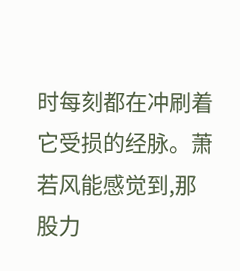时每刻都在冲刷着它受损的经脉。萧若风能感觉到,那股力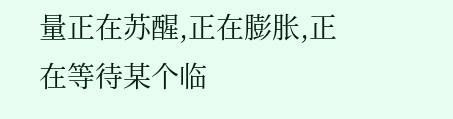量正在苏醒,正在膨胀,正在等待某个临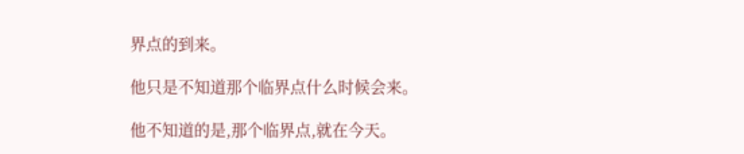界点的到来。

他只是不知道那个临界点什么时候会来。

他不知道的是,那个临界点,就在今天。